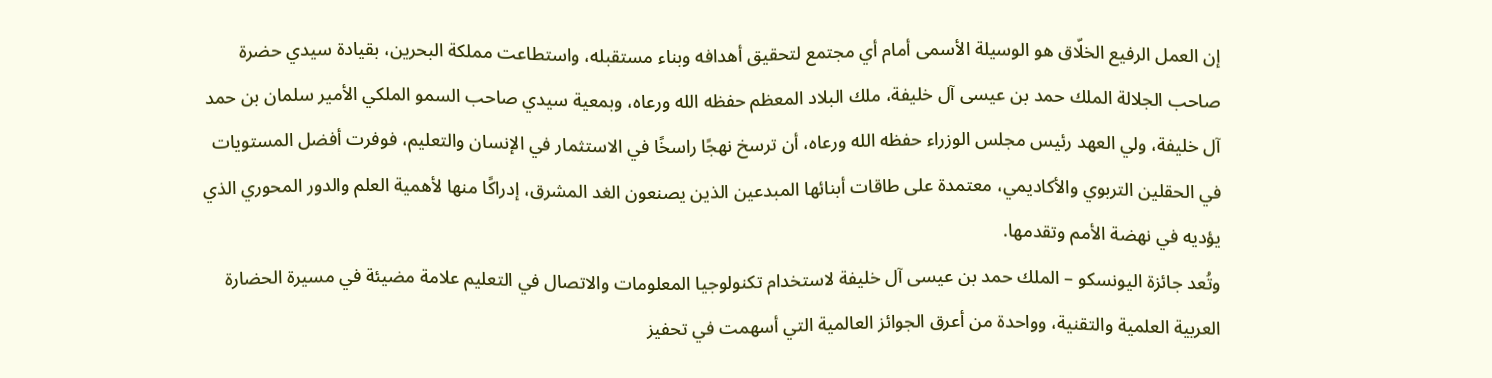إن العمل الرفيع الخلّاق هو الوسيلة الأسمى أمام أي مجتمع لتحقيق أهدافه وبناء مستقبله، واستطاعت مملكة البحرين، بقيادة سيدي حضرة صاحب الجلالة الملك حمد بن عيسى آل خليفة، ملك البلاد المعظم حفظه الله ورعاه، وبمعية سيدي صاحب السمو الملكي الأمير سلمان بن حمد آل خليفة، ولي العهد رئيس مجلس الوزراء حفظه الله ورعاه، أن ترسخ نهجًا راسخًا في الاستثمار في الإنسان والتعليم، فوفرت أفضل المستويات في الحقلين التربوي والأكاديمي، معتمدة على طاقات أبنائها المبدعين الذين يصنعون الغد المشرق، إدراكًا منها لأهمية العلم والدور المحوري الذي يؤديه في نهضة الأمم وتقدمها.
وتُعد جائزة اليونسكو – الملك حمد بن عيسى آل خليفة لاستخدام تكنولوجيا المعلومات والاتصال في التعليم علامة مضيئة في مسيرة الحضارة العربية العلمية والتقنية، وواحدة من أعرق الجوائز العالمية التي أسهمت في تحفيز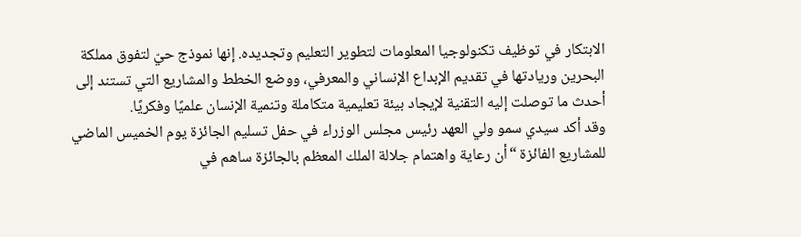الابتكار في توظيف تكنولوجيا المعلومات لتطوير التعليم وتجديده. إنها نموذج حيّ لتفوق مملكة البحرين وريادتها في تقديم الإبداع الإنساني والمعرفي، ووضع الخطط والمشاريع التي تستند إلى أحدث ما توصلت إليه التقنية لإيجاد بيئة تعليمية متكاملة وتنمية الإنسان علميًا وفكريًا.
وقد أكد سيدي سمو ولي العهد رئيس مجلس الوزراء في حفل تسليم الجائزة يوم الخميس الماضي للمشاريع الفائزة “أن رعاية واهتمام جلالة الملك المعظم بالجائزة ساهم في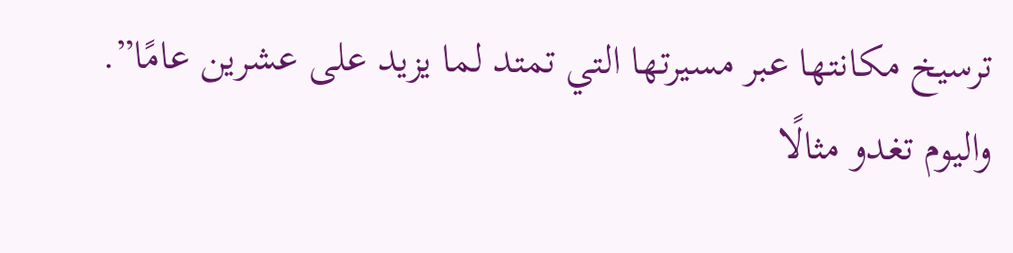ترسيخ مكانتها عبر مسيرتها التي تمتد لما يزيد على عشرين عامًا”.
واليوم تغدو مثالًا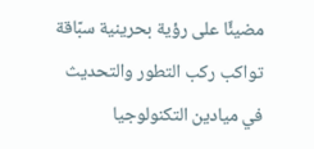مضيئًا على رؤية بحرينية سبّاقة تواكب ركب التطور والتحديث في ميادين التكنولوجيا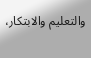والتعليم والابتكار،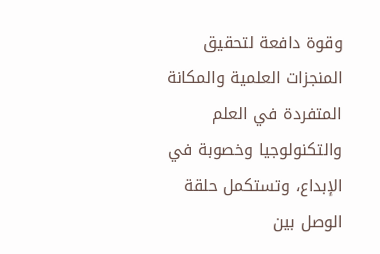وقوة دافعة لتحقيق المنجزات العلمية والمكانة المتفردة في العلم والتكنولوجيا وخصوبة في الإبداع، وتستكمل حلقة الوصل بين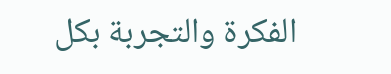الفكرة والتجربة بكل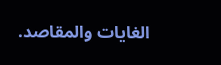الغايات والمقاصد.